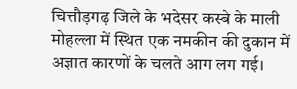चित्तौड़गढ़ जिले के भदेसर कस्बे के माली मोहल्ला में स्थित एक नमकीन की दुकान में अज्ञात कारणों के चलते आग लग गई।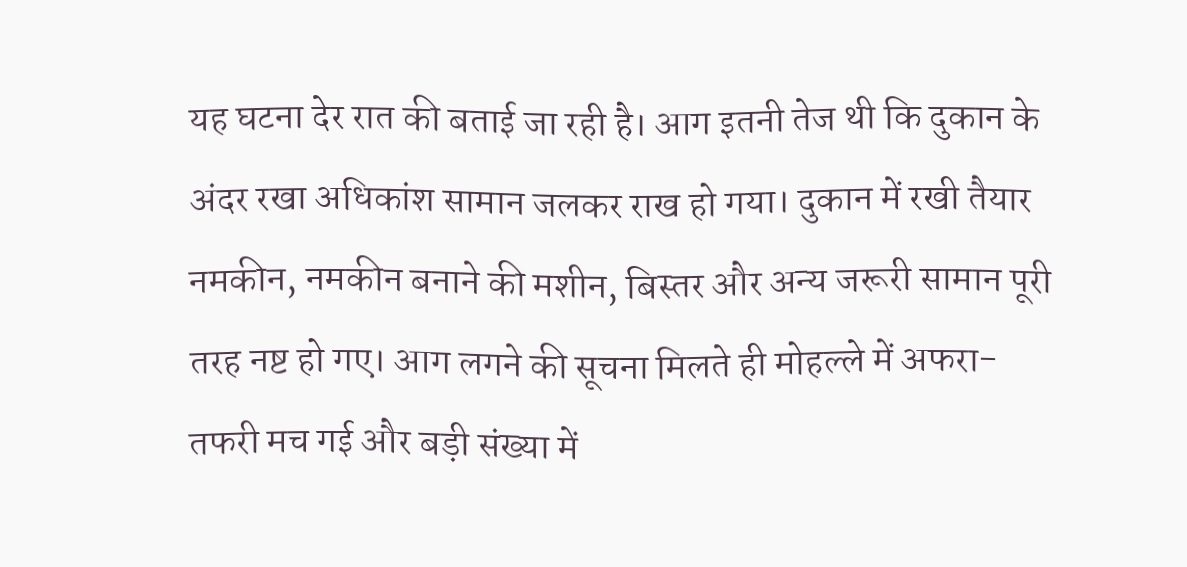यह घटना देर रात की बताई जा रही है। आग इतनी तेज थी कि दुकान के अंदर रखा अधिकांश सामान जलकर राख हो गया। दुकान में रखी तैयार नमकीन, नमकीन बनाने की मशीन, बिस्तर और अन्य जरूरी सामान पूरी तरह नष्ट हो गए। आग लगने की सूचना मिलते ही मोहल्ले में अफरा-तफरी मच गई और बड़ी संख्या में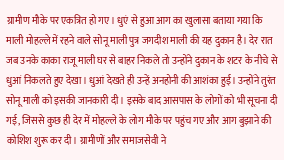ग्रामीण मौके पर एकत्रित हो गए। धुएं से हुआ आग का खुलासा बताया गया कि माली मोहल्ले में रहने वाले सोनू माली पुत्र जगदीश माली की यह दुकान है। देर रात जब उनके काका राजू माली घर से बाहर निकले तो उन्होंने दुकान के शटर के नीचे से धुआं निकलते हुए देखा। धुआं देखते ही उन्हें अनहोनी की आशंका हुई। उन्होंने तुरंत सोनू माली को इसकी जानकारी दी। इसके बाद आसपास के लोगों को भी सूचना दी गई, जिससे कुछ ही देर में मोहल्ले के लोग मौके पर पहुंच गए और आग बुझाने की कोशिश शुरू कर दी। ग्रामीणों और समाजसेवी ने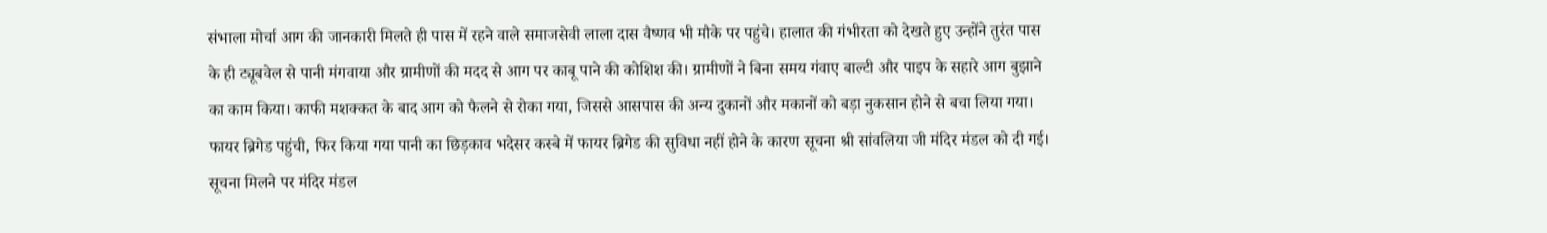संभाला मोर्चा आग की जानकारी मिलते ही पास में रहने वाले समाजसेवी लाला दास वैष्णव भी मौके पर पहुंचे। हालात की गंभीरता को देखते हुए उन्होंने तुरंत पास के ही ट्यूबवेल से पानी मंगवाया और ग्रामीणों की मदद से आग पर काबू पाने की कोशिश की। ग्रामीणों ने बिना समय गंवाए बाल्टी और पाइप के सहारे आग बुझाने का काम किया। काफी मशक्कत के बाद आग को फैलने से रोका गया, जिससे आसपास की अन्य दुकानों और मकानों को बड़ा नुकसान होने से बचा लिया गया। फायर ब्रिगेड पहुंची, फिर किया गया पानी का छिड़काव भदेसर कस्बे में फायर ब्रिगेड की सुविधा नहीं होने के कारण सूचना श्री सांवलिया जी मंदिर मंडल को दी गई। सूचना मिलने पर मंदिर मंडल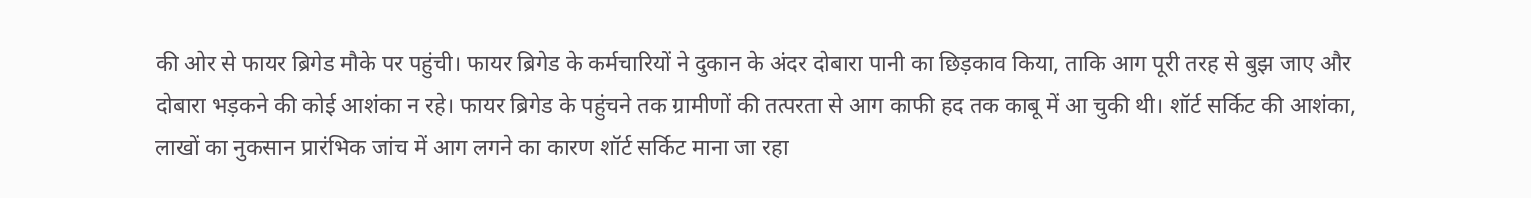की ओर से फायर ब्रिगेड मौके पर पहुंची। फायर ब्रिगेड के कर्मचारियों ने दुकान के अंदर दोबारा पानी का छिड़काव किया, ताकि आग पूरी तरह से बुझ जाए और दोबारा भड़कने की कोई आशंका न रहे। फायर ब्रिगेड के पहुंचने तक ग्रामीणों की तत्परता से आग काफी हद तक काबू में आ चुकी थी। शॉर्ट सर्किट की आशंका, लाखों का नुकसान प्रारंभिक जांच में आग लगने का कारण शॉर्ट सर्किट माना जा रहा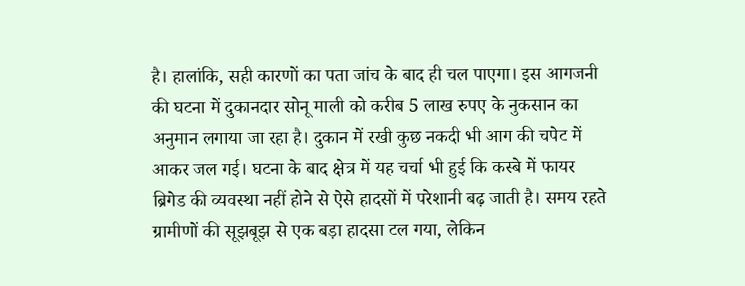है। हालांकि, सही कारणों का पता जांच के बाद ही चल पाएगा। इस आगजनी की घटना में दुकानदार सोनू माली को करीब 5 लाख रुपए के नुकसान का अनुमान लगाया जा रहा है। दुकान में रखी कुछ नकदी भी आग की चपेट में आकर जल गई। घटना के बाद क्षेत्र में यह चर्चा भी हुई कि कस्बे में फायर ब्रिगेड की व्यवस्था नहीं होने से ऐसे हादसों में परेशानी बढ़ जाती है। समय रहते ग्रामीणों की सूझबूझ से एक बड़ा हादसा टल गया, लेकिन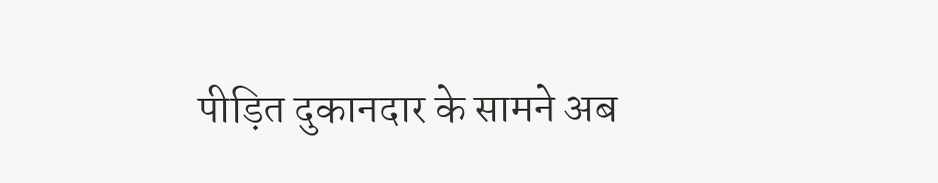पीड़ित दुकानदार के सामने अब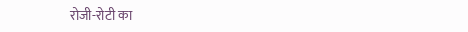रोजी-रोटी का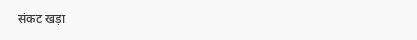संकट खड़ा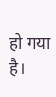हो गया है।